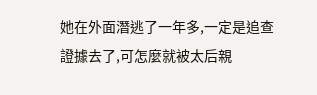她在外面潛逃了一年多,一定是追查證據去了,可怎麼就被太后親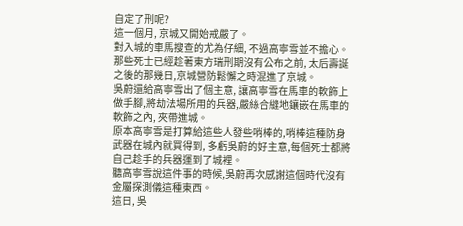自定了刑呢?
這一個月, 京城又開始戒嚴了。
對入城的車馬搜查的尤為仔細, 不過高寧雪並不擔心。
那些死士已經趁著東方瑞刑期沒有公布之前, 太后壽誕之後的那幾日,京城營防鬆懈之時混進了京城。
吳蔚還給高寧雪出了個主意, 讓高寧雪在馬車的軟飾上做手腳,將劫法場所用的兵器,嚴絲合縫地鑲嵌在馬車的軟飾之內, 夾帶進城。
原本高寧雪是打算給這些人發些哨棒的,哨棒這種防身武器在城內就買得到, 多虧吳蔚的好主意,每個死士都將自己趁手的兵器運到了城裡。
聽高寧雪說這件事的時候,吳蔚再次感謝這個時代沒有金屬探測儀這種東西。
這日, 吳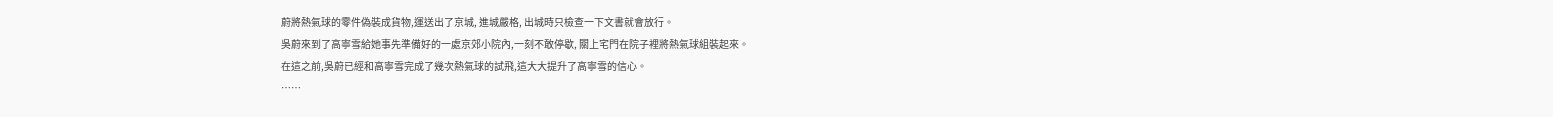蔚將熱氣球的零件偽裝成貨物,運送出了京城, 進城嚴格, 出城時只檢查一下文書就會放行。
吳蔚來到了高寧雪給她事先準備好的一處京郊小院內,一刻不敢停歇, 關上宅門在院子裡將熱氣球組裝起來。
在這之前,吳蔚已經和高寧雪完成了幾次熱氣球的試飛,這大大提升了高寧雪的信心。
……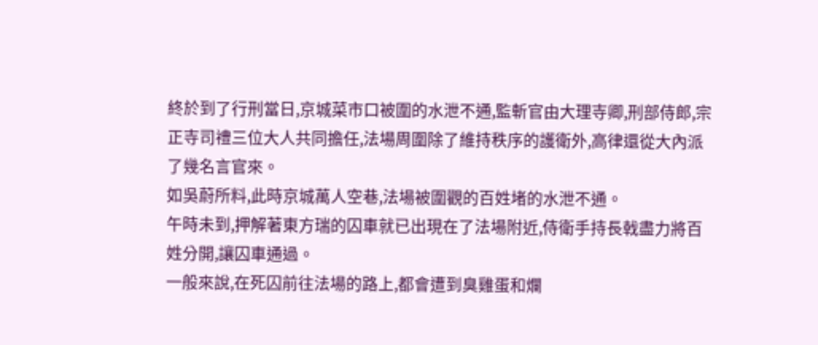終於到了行刑當日,京城菜市口被圍的水泄不通,監斬官由大理寺卿,刑部侍郎,宗正寺司禮三位大人共同擔任,法場周圍除了維持秩序的護衛外,高律還從大內派了幾名言官來。
如吳蔚所料,此時京城萬人空巷,法場被圍觀的百姓堵的水泄不通。
午時未到,押解著東方瑞的囚車就已出現在了法場附近,侍衛手持長戟盡力將百姓分開,讓囚車通過。
一般來說,在死囚前往法場的路上,都會遭到臭雞蛋和爛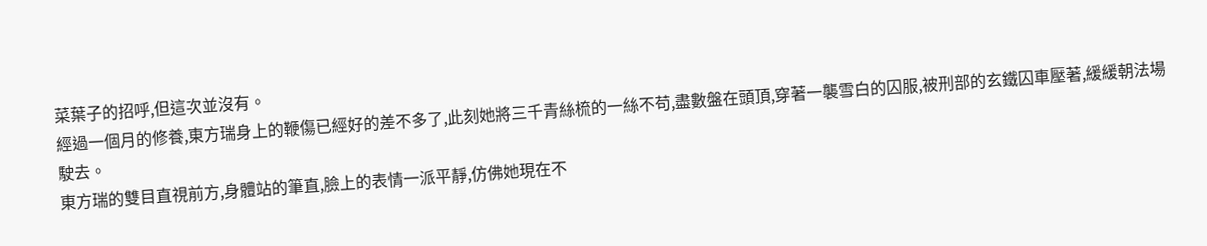菜葉子的招呼,但這次並沒有。
經過一個月的修養,東方瑞身上的鞭傷已經好的差不多了,此刻她將三千青絲梳的一絲不苟,盡數盤在頭頂,穿著一襲雪白的囚服,被刑部的玄鐵囚車壓著,緩緩朝法場駛去。
東方瑞的雙目直視前方,身體站的筆直,臉上的表情一派平靜,仿佛她現在不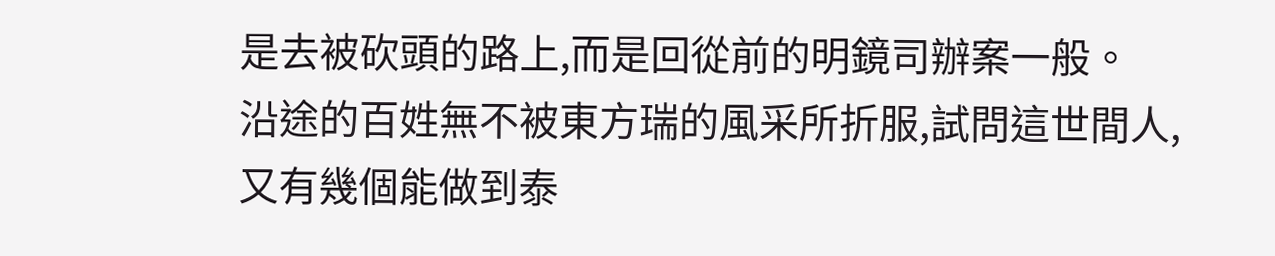是去被砍頭的路上,而是回從前的明鏡司辦案一般。
沿途的百姓無不被東方瑞的風采所折服,試問這世間人,又有幾個能做到泰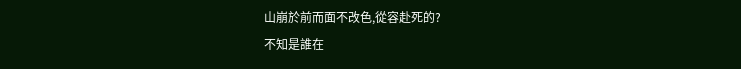山崩於前而面不改色,從容赴死的?
不知是誰在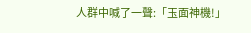人群中喊了一聲:「玉面神機!」